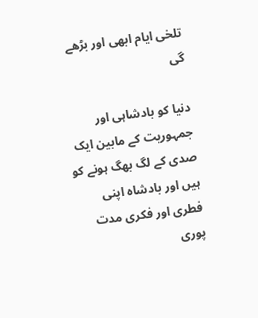تلخی ایام ابھی اور بڑھے گی

دنیا کو بادشاہی اور جمہوریت کے مابین ایک صدی کے لگ بھگ ہونے کو ہیں اور بادشاہ اپنی فطری اور فکری مدت پوری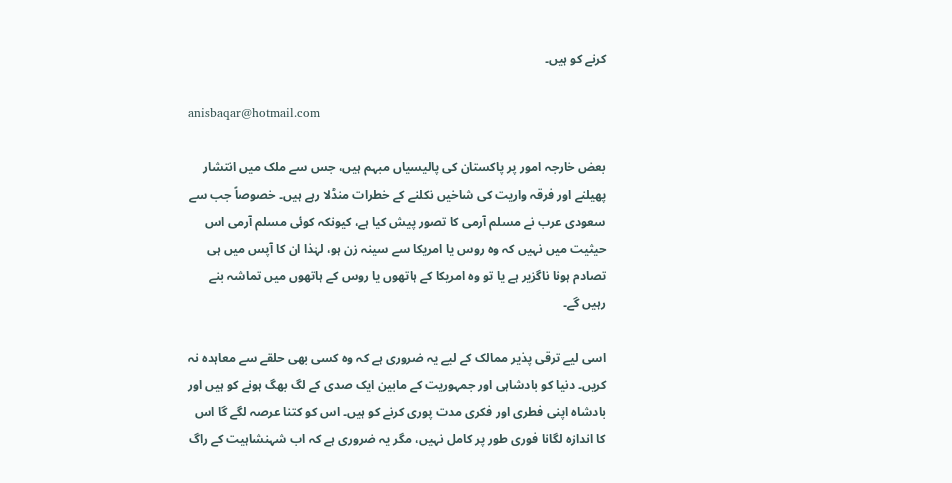کرنے کو ہیں۔

anisbaqar@hotmail.com

بعض خارجہ امور پر پاکستان کی پالیسیاں مبہم ہیں، جس سے ملک میں انتشار پھیلنے اور فرقہ واریت کی شاخیں نکلنے کے خطرات منڈلا رہے ہیں۔ خصوصاً جب سے سعودی عرب نے مسلم آرمی کا تصور پیش کیا ہے، کیونکہ کوئی مسلم آرمی اس حیثیت میں نہیں کہ وہ روس یا امریکا سے سینہ زن ہو، لہٰذا ان کا آپس میں ہی تصادم ہونا ناگزیر ہے یا تو وہ امریکا کے ہاتھوں یا روس کے ہاتھوں میں تماشہ بنے رہیں گے۔

اسی لیے ترقی پذیر ممالک کے لیے یہ ضروری ہے کہ وہ کسی بھی حلقے سے معاہدہ نہ کریں۔ دنیا کو بادشاہی اور جمہوریت کے مابین ایک صدی کے لگ بھگ ہونے کو ہیں اور بادشاہ اپنی فطری اور فکری مدت پوری کرنے کو ہیں۔ اس کو کتنا عرصہ لگے گا اس کا اندازہ لگانا فوری طور پر کامل نہیں، مگر یہ ضروری ہے کہ اب شہنشاہیت کے راگ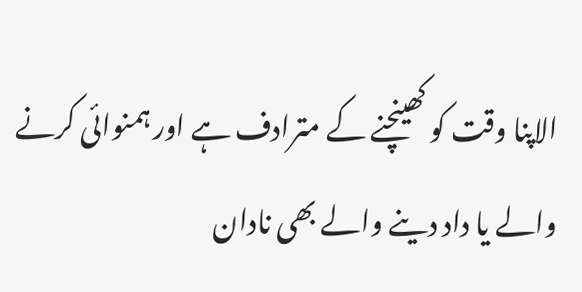الاپنا وقت کو کھینچنے کے مترادف ہے اور ہمنوائی کرنے والے یا داد دینے والے بھی نادان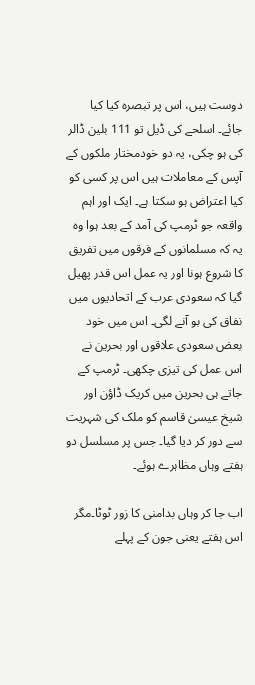دوست ہیں، اس پر تبصرہ کیا کیا جائے۔ اسلحے کی ڈیل تو 111 بلین ڈالر کی ہو چکی، یہ دو خودمختار ملکوں کے آپس کے معاملات ہیں اس پر کسی کو کیا اعتراض ہو سکتا ہے۔ ایک اور اہم واقعہ جو ٹرمپ کی آمد کے بعد ہوا وہ یہ کہ مسلمانوں کے فرقوں میں تفریق کا شروع ہونا اور یہ عمل اس قدر پھیل گیا کہ سعودی عرب کے اتحادیوں میں نفاق کی بو آنے لگی۔ اس میں خود بعض سعودی علاقوں اور بحرین نے اس عمل کی تیزی چکھی۔ ٹرمپ کے جاتے ہی بحرین میں کریک ڈاؤن اور شیخ عیسیٰ قاسم کو ملک کی شہریت سے دور کر دیا گیا۔ جس پر مسلسل دو ہفتے وہاں مظاہرے ہوئے۔

اب جا کر وہاں بدامنی کا زور ٹوٹا۔مگر اس ہفتے یعنی جون کے پہلے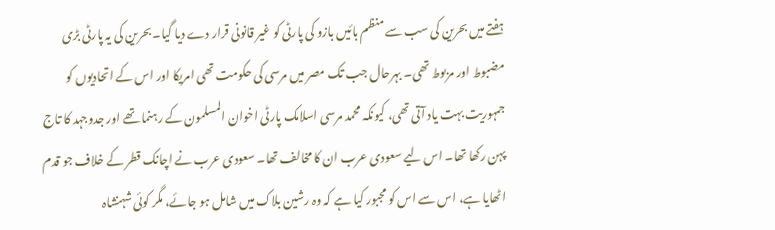ہفتے میں بحرین کی سب سے منظم بائیں بازو کی پارٹی کو غیر قانونی قرار دے دیا گیا۔ بحرین کی یہ پارٹی بڑی مضبوط اور مربوط تھی۔ بہرحال جب تک مصر میں مرسی کی حکومت تھی امریکا اور اس کے اتحادیوں کو جمہوریت بہت یاد آتی تھی، کیونکہ محمد مرسی اسلامک پارٹی اخوان المسلمون کے رہنما تھے اور جدوجہد کا تاج پہن رکھا تھا۔ اس لیے سعودی عرب ان کا مخالف تھا۔ سعودی عرب نے اچانک قطر کے خلاف جو قدم اٹھایا ہے، اس سے اس کو مجبور کیا ہے کہ وہ رشین بلاک میں شامل ہو جائے، مگر کوئی شہنشاہ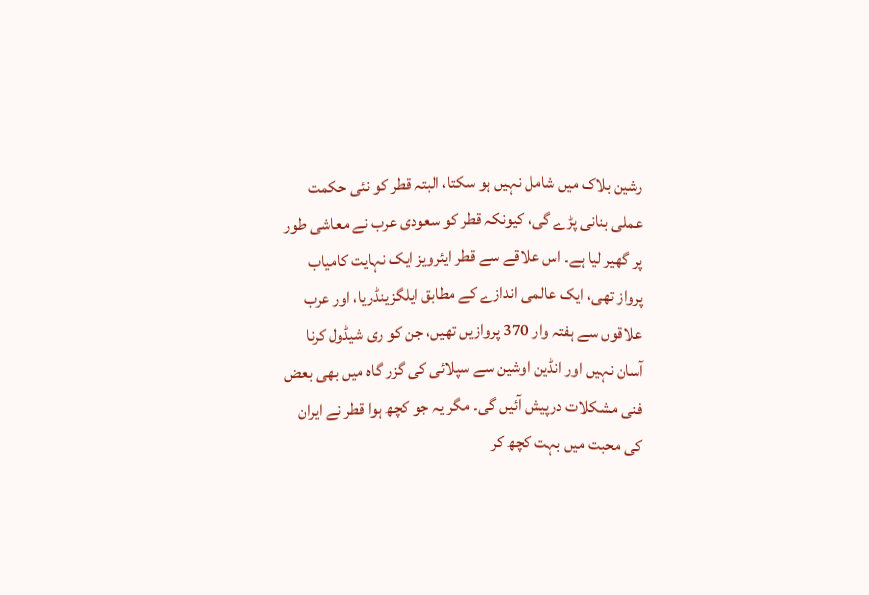رشین بلاک میں شامل نہیں ہو سکتا، البتہ قطر کو نئی حکمت عملی بنانی پڑے گی، کیونکہ قطر کو سعودی عرب نے معاشی طور پر گھیر لیا ہے۔ اس علاقے سے قطر ایئرویز ایک نہایت کامیاب پرواز تھی، ایک عالمی اندازے کے مطابق ایلگزینڈریا، اور عرب علاقوں سے ہفتہ وار 370 پروازیں تھیں، جن کو ری شیڈول کرنا آسان نہیں اور انڈین اوشین سے سپلائی کی گزر گاہ میں بھی بعض فنی مشکلات درپیش آئیں گی۔ مگر یہ جو کچھ ہوا قطر نے ایران کی محبت میں بہت کچھ کر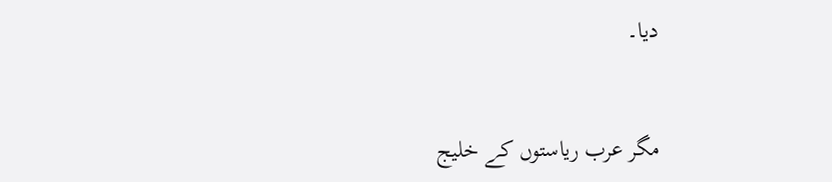دیا۔


مگر عرب ریاستوں کے خلیج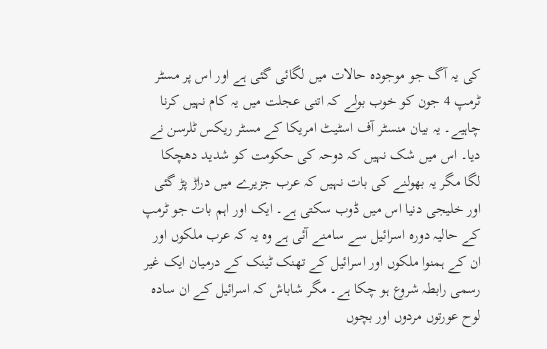کی یہ آگ جو موجودہ حالات میں لگائی گئی ہے اور اس پر مسٹر ٹرمپ 4 جون کو خوب بولے کہ اتنی عجلت میں یہ کام نہیں کرنا چاہیے۔ یہ بیان منسٹر آف اسٹیٹ امریکا کے مسٹر ریکس ٹلرسن نے دیا۔ اس میں شک نہیں کہ دوحہ کی حکومت کو شدید دھچکا لگا مگر یہ بھولنے کی بات نہیں کہ عرب جزیرے میں دراڑ پڑ گئی اور خلیجی دنیا اس میں ڈوب سکتی ہے۔ ایک اور اہم بات جو ٹرمپ کے حالیہ دورہ اسرائیل سے سامنے آئی ہے وہ یہ کہ عرب ملکوں اور ان کے ہمنوا ملکوں اور اسرائیل کے تھنک ٹینک کے درمیان ایک غیر رسمی رابطہ شروع ہو چکا ہے۔ مگر شاباش کہ اسرائیل کے ان سادہ لوح عورتوں مردوں اور بچوں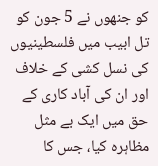کو جنھوں نے 5 جون کو تل ابیب میں فلسطینیوں کی نسل کشی کے خلاف اور ان کی آباد کاری کے حق میں ایک بے مثل مظاہرہ کیا، جس کا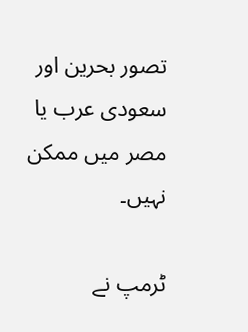تصور بحرین اور سعودی عرب یا مصر میں ممکن نہیں۔

ٹرمپ نے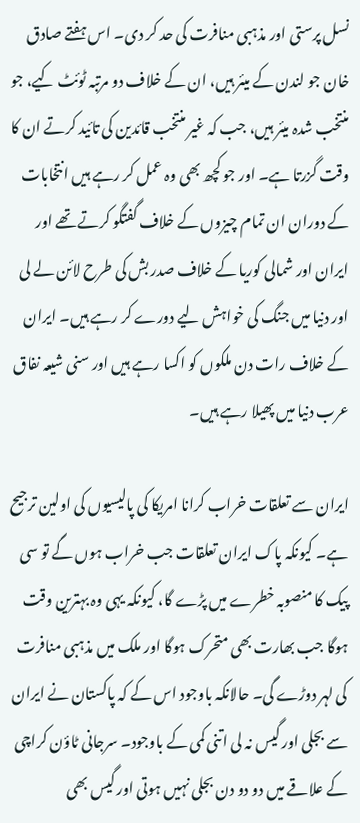نسل پرستی اور مذہبی منافرت کی حد کر دی۔ اس ہفتے صادق خان جو لندن کے میئر ہیں، ان کے خلاف دو مرتبہ ٹوئٹ کیے، جو منتخب شدہ میئر ہیں، جب کہ غیر منتخب قائدین کی تائید کرتے ان کا وقت گزرتا ہے۔ اور جو کچھ بھی وہ عمل کر رہے ہیں انتخابات کے دوران ان تمام چیزوں کے خلاف گفتگو کرتے تھے اور ایران اور شمالی کوریا کے خلاف صدر بش کی طرح لائن لے لی اور دنیا میں جنگ کی خواہش لیے دورے کر رہے ہیں۔ ایران کے خلاف رات دن ملکوں کو اکسا رہے ہیں اور سنی شیعہ نفاق عرب دنیا میں پھیلا رہے ہیں۔

ایران سے تعلقات خراب کرانا امریکا کی پالیسیوں کی اولین ترجیح ہے۔ کیونکہ پاک ایران تعلقات جب خراب ہوں گے تو سی پیک کا منصوبہ خطرے میں پڑے گا، کیونکہ یہی وہ بہترین وقت ہوگا جب بھارت بھی متحرک ہوگا اور ملک میں مذہبی منافرت کی لہر دوڑے گی۔ حالانکہ باوجود اس کے کہ پاکستان نے ایران سے بجلی اور گیس نہ لی اتنی کمی کے باوجود۔ سرجانی ٹاؤن کراچی کے علاقے میں دو دو دن بجلی نہیں ہوتی اور گیس بھی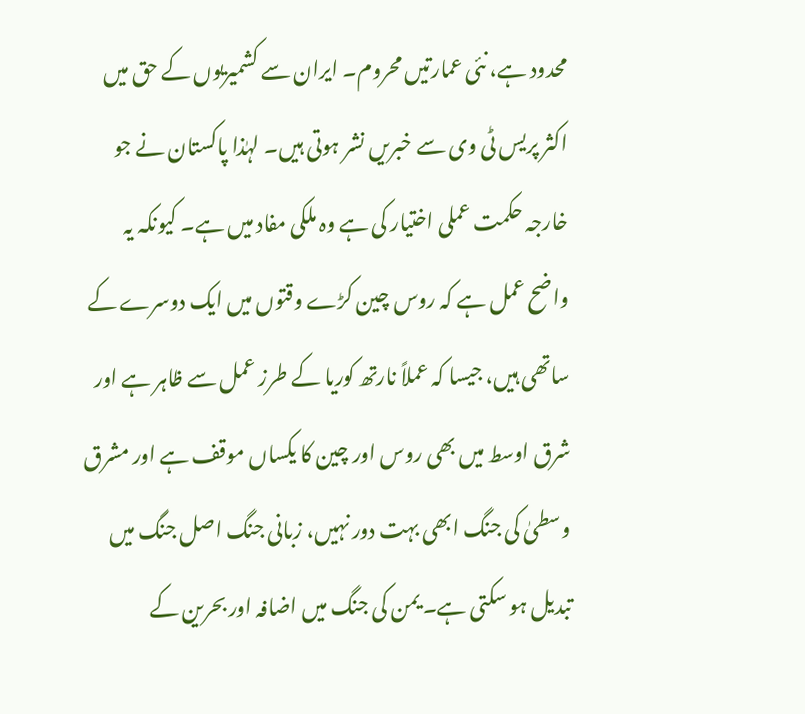محدود ہے، نئی عمارتیں محروم۔ ایران سے کشمیریوں کے حق میں اکثر پریس ٹی وی سے خبریں نشر ہوتی ہیں۔ لہٰذا پاکستان نے جو خارجہ حکمت عملی اختیار کی ہے وہ ملکی مفاد میں ہے۔ کیونکہ یہ واضح عمل ہے کہ روس چین کڑے وقتوں میں ایک دوسرے کے ساتھی ہیں، جیسا کہ عملاً نارتھ کوریا کے طرز عمل سے ظاہر ہے اور شرق اوسط میں بھی روس اور چین کا یکساں موقف ہے اور مشرق وسطیٰ کی جنگ ابھی بہت دور نہیں، زبانی جنگ اصل جنگ میں تبدیل ہو سکتی ہے۔ یمن کی جنگ میں اضافہ اور بحرین کے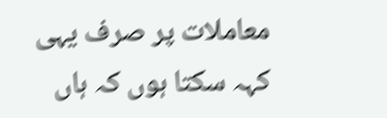معاملات پر صرف یہی کہہ سکتا ہوں کہ ہاں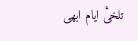تلخیٔ ایام ابھی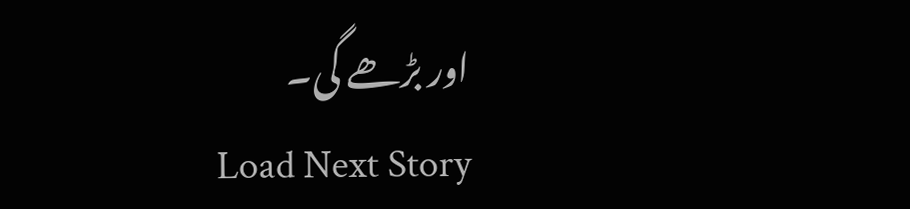اور بڑھے گی۔
Load Next Story